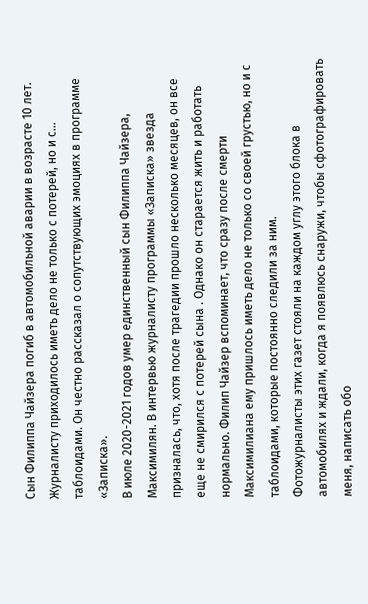Сын Филиппа Чайзера погиб в автомобильной аварии в возрасте 10 лет. Журналисту приходилось иметь дело не только с потерей, но и с… таблоидами. Он честно рассказал о сопутствующих эмоциях в программе «Записка».
В июле 2020-2021 годов умер единственный сын Филиппа Чайзера, Максимилян. В интервью журналисту программы «Записка» звезда призналась, что, хотя после трагедии прошло несколько месяцев, он все еще не смирился с потерей сына . Однако он старается жить и работать нормально. Филип Чайзер вспоминает, что сразу после смерти Максимилиана ему пришлось иметь дело не только со своей грустью, но и с таблоидами, которые постоянно следили за ним.
Фотожурналисты этих газет стояли на каждом углу этого блока в автомобилях и ждали, когда я появлюсь снаружи, чтобы сфотографировать меня, написать обо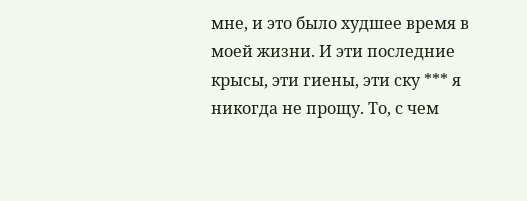мне, и это было худшее время в моей жизни. И эти последние крысы, эти гиены, эти ску *** я никогда не прощу. То, с чем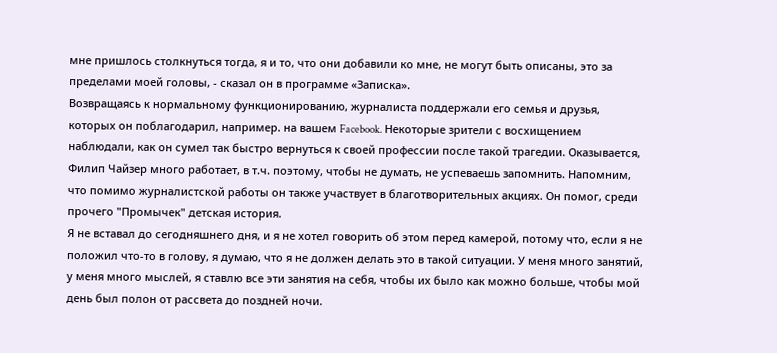мне пришлось столкнуться тогда, я и то, что они добавили ко мне, не могут быть описаны, это за пределами моей головы, - сказал он в программе «Записка».
Возвращаясь к нормальному функционированию, журналиста поддержали его семья и друзья, которых он поблагодарил, например. на вашем Facebook. Некоторые зрители с восхищением наблюдали, как он сумел так быстро вернуться к своей профессии после такой трагедии. Оказывается, Филип Чайзер много работает, в т.ч. поэтому, чтобы не думать, не успеваешь запомнить. Напомним, что помимо журналистской работы он также участвует в благотворительных акциях. Он помог, среди прочего "Промычек" детская история.
Я не вставал до сегодняшнего дня, и я не хотел говорить об этом перед камерой, потому что, если я не положил что-то в голову, я думаю, что я не должен делать это в такой ситуации. У меня много занятий, у меня много мыслей, я ставлю все эти занятия на себя, чтобы их было как можно больше, чтобы мой день был полон от рассвета до поздней ночи.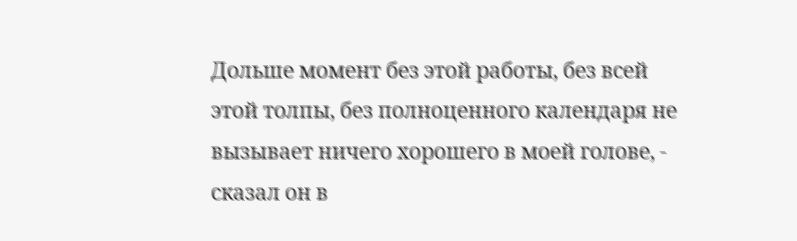Дольше момент без этой работы, без всей этой толпы, без полноценного календаря не вызывает ничего хорошего в моей голове, - сказал он в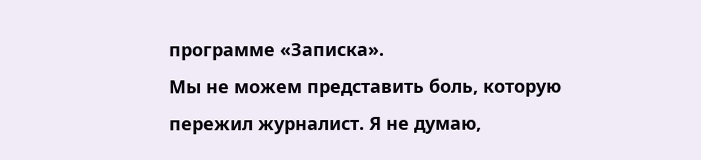программе «Записка».
Мы не можем представить боль, которую пережил журналист. Я не думаю,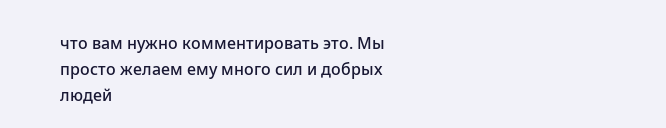что вам нужно комментировать это. Мы просто желаем ему много сил и добрых людей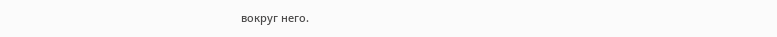вокруг него.